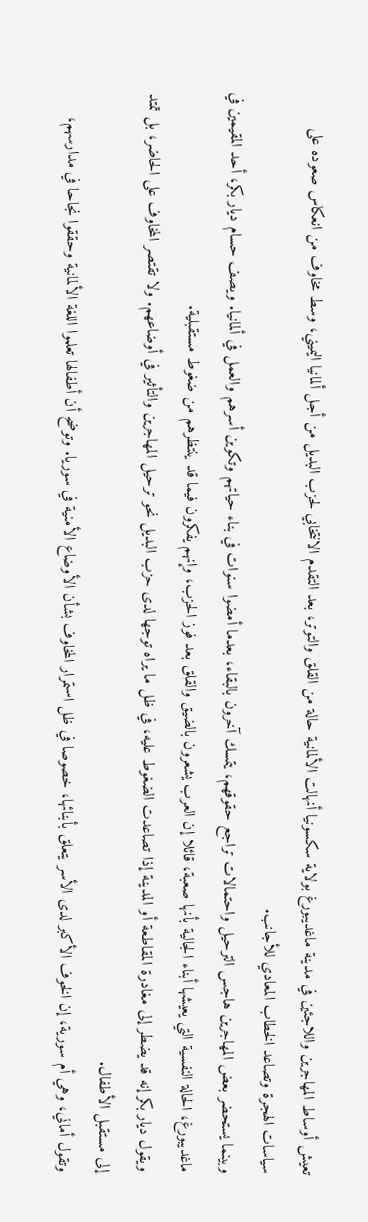تعيش أوساط المهاجرين واللاجئين في مدينة ماغديبورغ بولاية سكسونيا أنهالت الألمانية حالة من القلق والتوتر، بعد التقدم الانتخابي لحزب البديل من أجل ألمانيا اليميني، وسط مخاوف من انعكاس صعوده على سياسات الهجرة وتصاعد الخطاب المعادي للأجانب.
وبينما يستحضر بعض المهاجرين هاجس الترحيل واحتمالات تراجع حقوقهم، يتمسك آخرون بالبقاء، بعدما أمضوا سنوات في بناء حياتهم وتكوين أسرهم والعمل في ألمانيا. ويصف حسام ديار بكر، أحد المقيمين في ماغديبورغ، الحالة النفسية التي يعيشها أبناء الجالية بأنها صعبة، قائلا إن العرب يشعرون بالضيق والقلق بعد فوز الحزب، وإنهم يفكرون فيما قد ينتظرهم من ضغوط مستقبلية.
ويقول ديار بكر إنه قد يضطر إلى مغادرة المقاطعة أو المدينة إذا تصاعدت الضغوط عليه، في ظل ما يراه توجها لدى حزب البديل نحو ترحيل المهاجرين والتأثير في أوضاعهم. ولا تقتصر المخاوف على الحاضر، بل تمتد إلى مستقبل الأطفال.
وتقول أماني، وهي أم سورية، إن الخوف الأكبر لدى الأسر يتعلق بأبنائها، خصوصا في ظل استمرار المخاوف بشأن الأوضاع الأمنية في سوريا. وتوضح أن أطفالها تعلموا اللغة الألمانية وحققوا نجاحا في مدارسهم،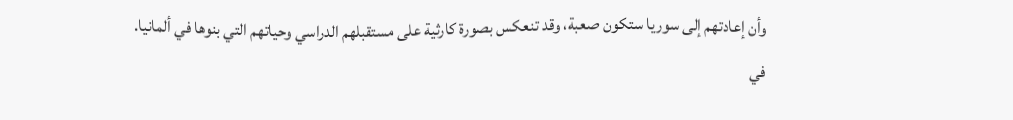وأن إعادتهم إلى سوريا ستكون صعبة، وقد تنعكس بصورة كارثية على مستقبلهم الدراسي وحياتهم التي بنوها في ألمانيا.
في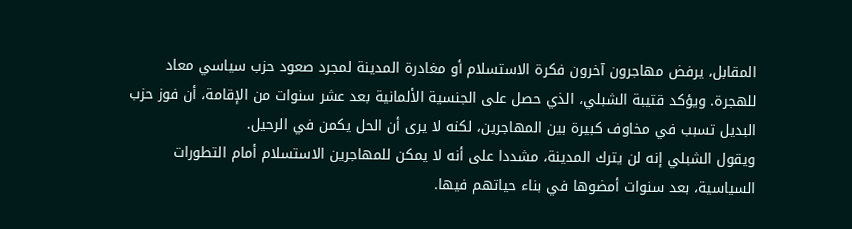المقابل، يرفض مهاجرون آخرون فكرة الاستسلام أو مغادرة المدينة لمجرد صعود حزب سياسي معاد للهجرة. ويؤكد قتيبة الشبلي، الذي حصل على الجنسية الألمانية بعد عشر سنوات من الإقامة، أن فوز حزب البديل تسبب في مخاوف كبيرة بين المهاجرين، لكنه لا يرى أن الحل يكمن في الرحيل.
ويقول الشبلي إنه لن يترك المدينة، مشددا على أنه لا يمكن للمهاجرين الاستسلام أمام التطورات السياسية، بعد سنوات أمضوها في بناء حياتهم فيها.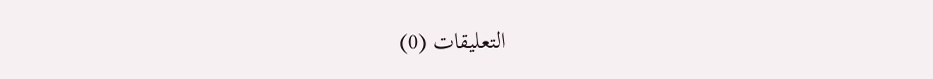التعليقات (0)